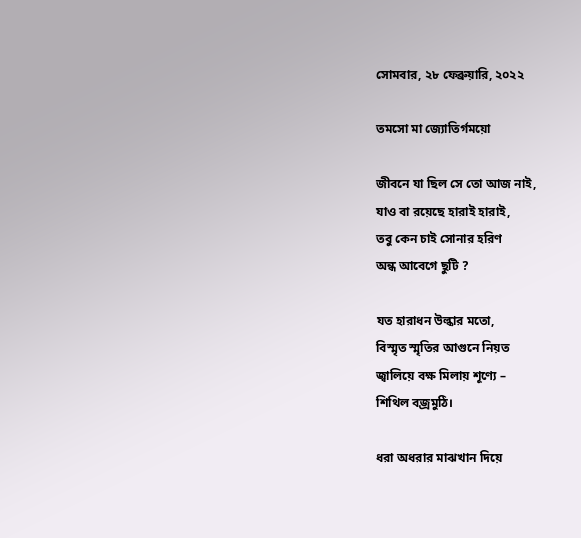সোমবার, ২৮ ফেব্রুয়ারি, ২০২২

তমসো মা জ্যোতির্গময়ো

জীবনে যা ছিল সে তো আজ নাই,
যাও বা রয়েছে হারাই হারাই,
তবু কেন চাই সোনার হরিণ
অন্ধ আবেগে ছুটি ?

যত হারাধন উল্কার মতো,
বিস্মৃত স্মৃতির আগুনে নিয়ত
জ্বালিয়ে বক্ষ মিলায় শূণ্যে –
শিথিল বজ্রমুঠি।

ধরা অধরার মাঝখান দিয়ে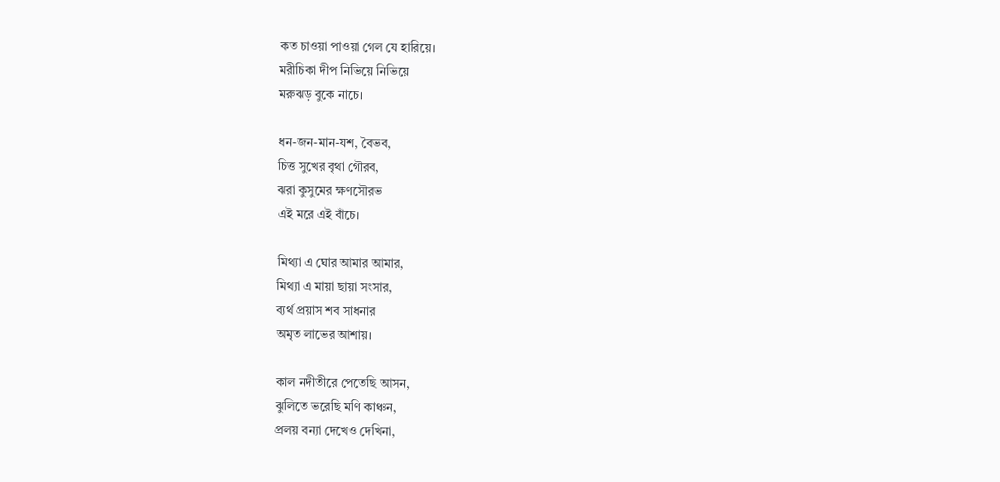কত চাওয়া পাওয়া গেল যে হারিয়ে।
মরীচিকা দীপ নিভিয়ে নিভিয়ে
মরুঝড় বুকে নাচে।

ধন-জন-মান-যশ, বৈভব,
চিত্ত সুখের বৃথা গৌরব,
ঝরা কুসুমের ক্ষণসৌরভ
এই মরে এই বাঁচে।

মিথ্যা এ ঘোর আমার আমার,
মিথ্যা এ মায়া ছায়া সংসার,
ব্যর্থ প্রয়াস শব সাধনার
অমৃত লাভের আশায়।

কাল নদীতীরে পেতেছি আসন,
ঝুলিতে ভরেছি মণি কাঞ্চন,
প্রলয় বন্যা দেখেও দেখিনা,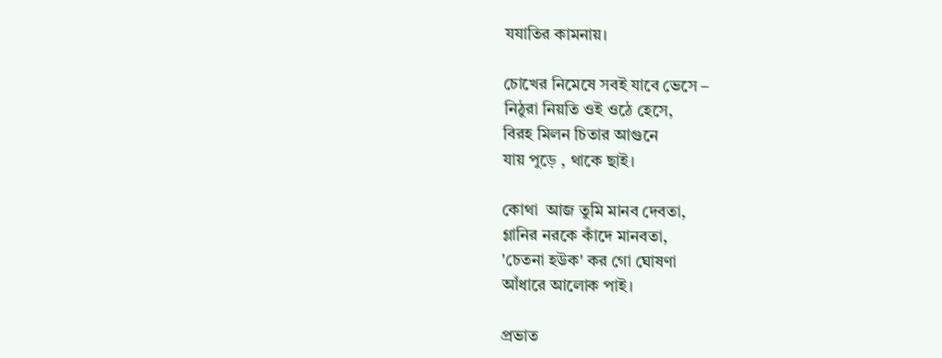যযাতির কামনায়।

চোখের নিমেষে সবই যাবে ভেসে –
নিঠুরা নিয়তি ওই ওঠে হেসে,
বিরহ মিলন চিতার আগুনে
যায় পুড়ে , থাকে ছাই।

কোথা  আজ তুমি মানব দেবতা,
গ্লানির নরকে কাঁদে মানবতা,
'চেতনা হউক' কর গো ঘোষণা
আঁধারে আলোক পাই।

প্রভাত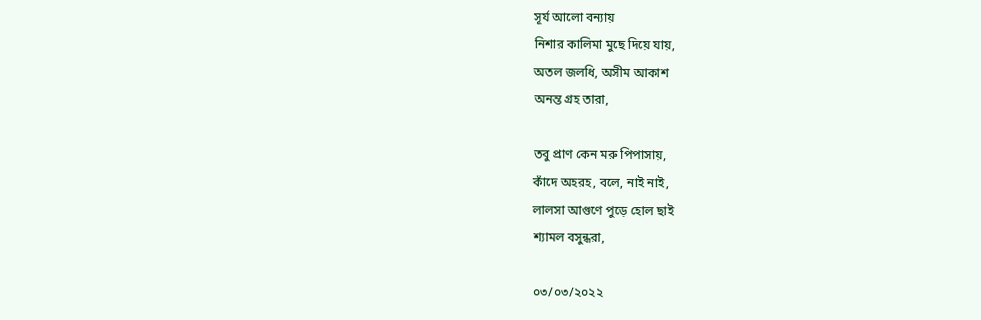সূর্য আলো বন্যায়
নিশার কালিমা মুছে দিয়ে যায়,
অতল জলধি, অসীম আকাশ
অনন্ত গ্রহ তারা,

তবু প্রাণ কেন মরু পিপাসায়,
কাঁদে অহরহ, বলে, নাই নাই,
লালসা আগুণে পুড়ে হোল ছাই
শ্যামল বসুন্ধরা,

০৩/০৩/২০২২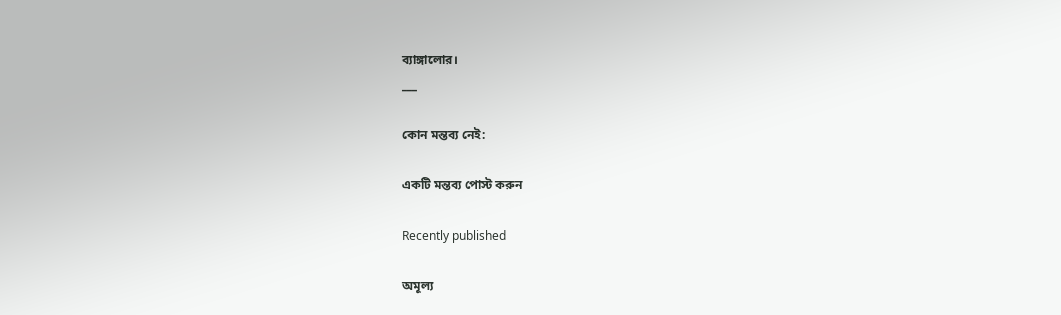ব্যাঙ্গালোর।
___

কোন মন্তব্য নেই:

একটি মন্তব্য পোস্ট করুন

Recently published

অমূল্য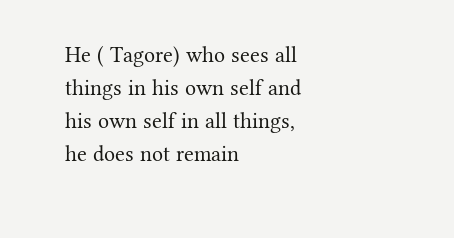He ( Tagore) who sees all things in his own self and his own self in all things, he does not remain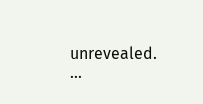unrevealed.                     ...